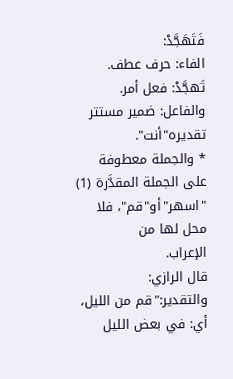فَتَهَجَّدْ:
الفاء: حرف عطف. تَهجَّدْ: فعل أمر. والفاعل: ضمير مستتر تقديره"أنت".
* والجملة معطوفة على الجملة المقدَّرة (1) "اسهر"أو"قم"، فلا محل لها من
الإعراب.
قال الرازي: والتقدير:"قم من الليل، أي: في بعض الليل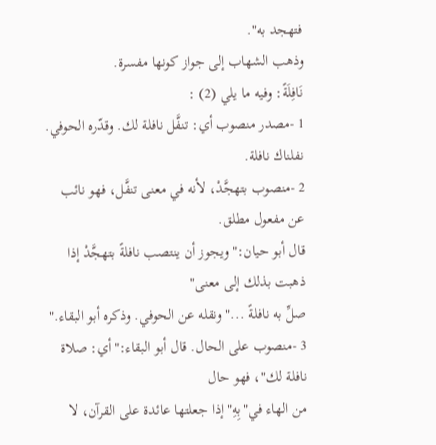فتهجد به".
وذهب الشهاب إلى جواز كونها مفسرة.
نَافِلَةً: وفيه ما يلي (2) :
1 -مصدر منصوب أي: تنفَّل نافلة لك. وقدّره الحوفي. نفلناك نافلة.
2 -منصوب بتهجَّدْ، لأنه في معنى تنفَّل، فهو نائب عن مفعول مطلق.
قال أبو حيان:"ويجوز أن ينتصب نافلةً بتهجَّدْ إذا ذهبت بذلك إلى معنى"
صلِّ به نافلةً ..."ونقله عن الحوفي. وذكره أبو البقاء."
3 -منصوب على الحال. قال أبو البقاء:"أي: صلاة نافلة لك"، فهو حال
من الهاء في"بِهِ"إذا جعلتها عائدة على القرآن، لا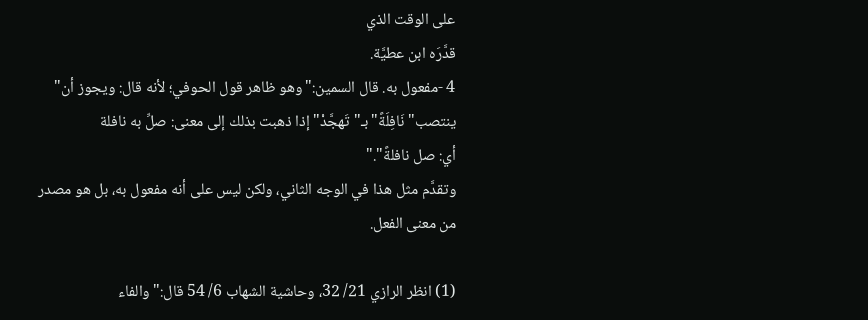على الوقت الذي
قدَّرَه ابن عطيَّة.
4 -مفعول به. قال السمين:"وهو ظاهر قول الحوفي؛ لأنه قال: ويجوز أن"
ينتصب"نَافِلَةً"بـ"تَهجَّدْ"إذا ذهبت بذلك إلى معنى: صلِّ به نافلة
أي: صل نافلةً"."
وتقدَّم مثل هذا في الوجه الثاني، ولكن ليس على أنه مفعول به، بل هو مصدر
من معنى الفعل.

(1) انظر الرازي 21/ 32، وحاشية الشهاب 6/ 54 قال:"والفاء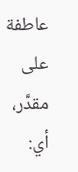عاطفة على مقدَّر، أي: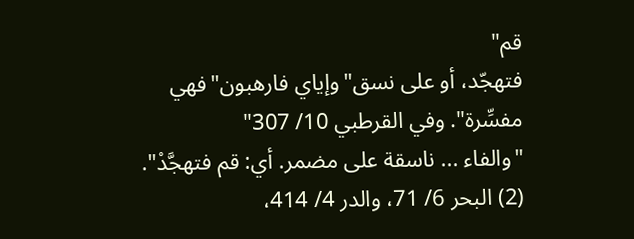قم"
فتهجّد، أو على نسق"وإياي فارهبون"فهي مفسِّرة". وفي القرطبي 10/ 307"
"والفاء ... ناسقة على مضمر. أي: قم فتهجَّدْ".
(2) البحر 6/ 71، والدر 4/ 414،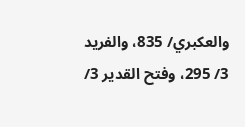والعكبري/ 835، والفريد 3/ 295، وفتح القدير 3/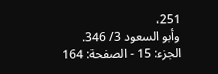251،
وأبو السعود 3/ 346.
الجزء: 15 - الصفحة: 164